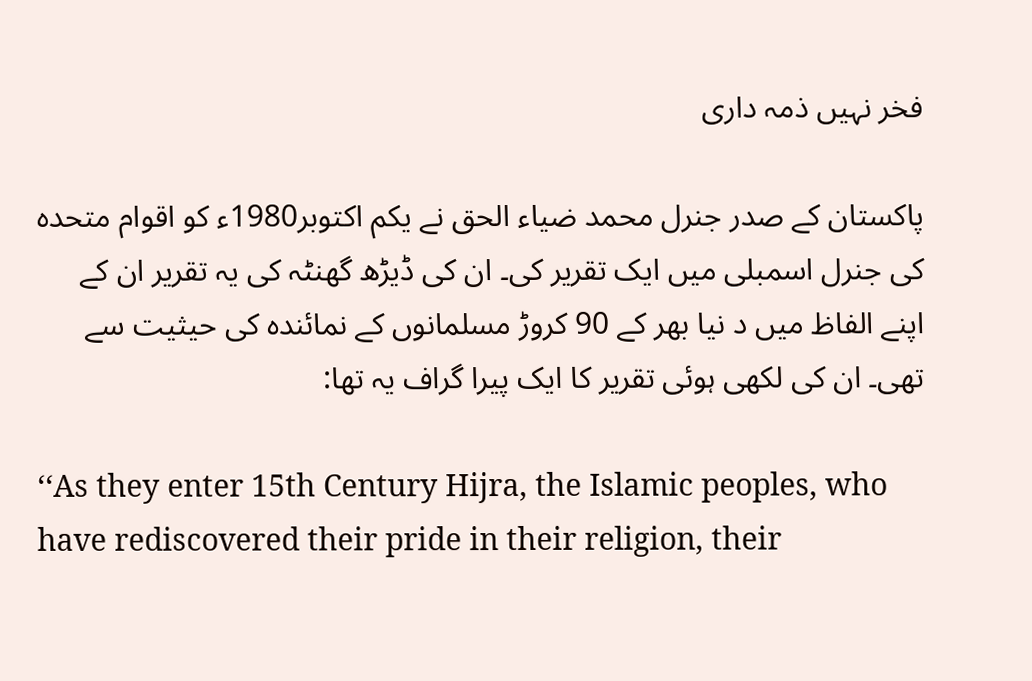فخر نہیں ذمہ داری

پاکستان کے صدر جنرل محمد ضیاء الحق نے یکم اکتوبر1980ء کو اقوام متحدہ کی جنرل اسمبلی میں ایک تقریر کی۔ ان کی ڈیڑھ گھنٹہ کی یہ تقریر ان کے اپنے الفاظ میں د نیا بھر کے 90 کروڑ مسلمانوں کے نمائندہ کی حیثیت سے تھی۔ ان کی لکھی ہوئی تقریر کا ایک پیرا گراف یہ تھا:

‘‘As they enter 15th Century Hijra, the Islamic peoples, who have rediscovered their pride in their religion, their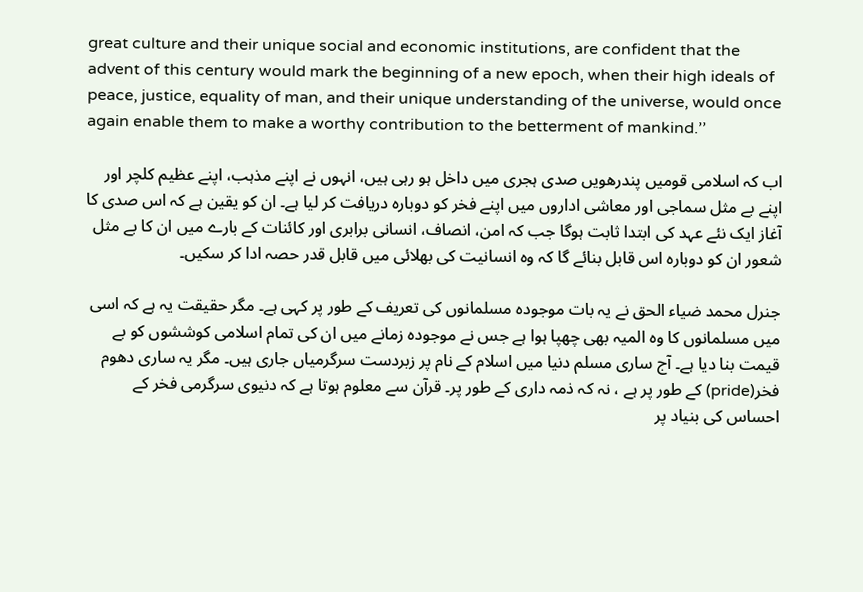great culture and their unique social and economic institutions, are confident that the advent of this century would mark the beginning of a new epoch, when their high ideals of peace, justice, equality of man, and their unique understanding of the universe, would once again enable them to make a worthy contribution to the betterment of mankind.’’

اب کہ اسلامی قومیں پندرھویں صدی ہجری میں داخل ہو رہی ہیں، انہوں نے اپنے مذہب، اپنے عظیم کلچر اور اپنے بے مثل سماجی اور معاشی اداروں میں اپنے فخر کو دوبارہ دریافت کر لیا ہے۔ ان کو یقین ہے کہ اس صدی کا آغاز ایک نئے عہد کی ابتدا ثابت ہوگا جب کہ امن، انصاف، انسانی برابری اور کائنات کے بارے میں ان کا بے مثل شعور ان کو دوبارہ اس قابل بنائے گا کہ وہ انسانیت کی بھلائی میں قابل قدر حصہ ادا کر سکیں۔

جنرل محمد ضیاء الحق نے یہ بات موجودہ مسلمانوں کی تعریف کے طور پر کہی ہے۔ مگر حقیقت یہ ہے کہ اسی میں مسلمانوں کا وہ المیہ بھی چھپا ہوا ہے جس نے موجودہ زمانے میں ان کی تمام اسلامی کوششوں کو بے قیمت بنا دیا ہے۔ آج ساری مسلم دنیا میں اسلام کے نام پر زبردست سرگرمیاں جاری ہیں۔ مگر یہ ساری دھوم فخر(pride) کے طور پر ہے ، نہ کہ ذمہ داری کے طور پر۔ قرآن سے معلوم ہوتا ہے کہ دنیوی سرگرمی فخر کے احساس کی بنیاد پر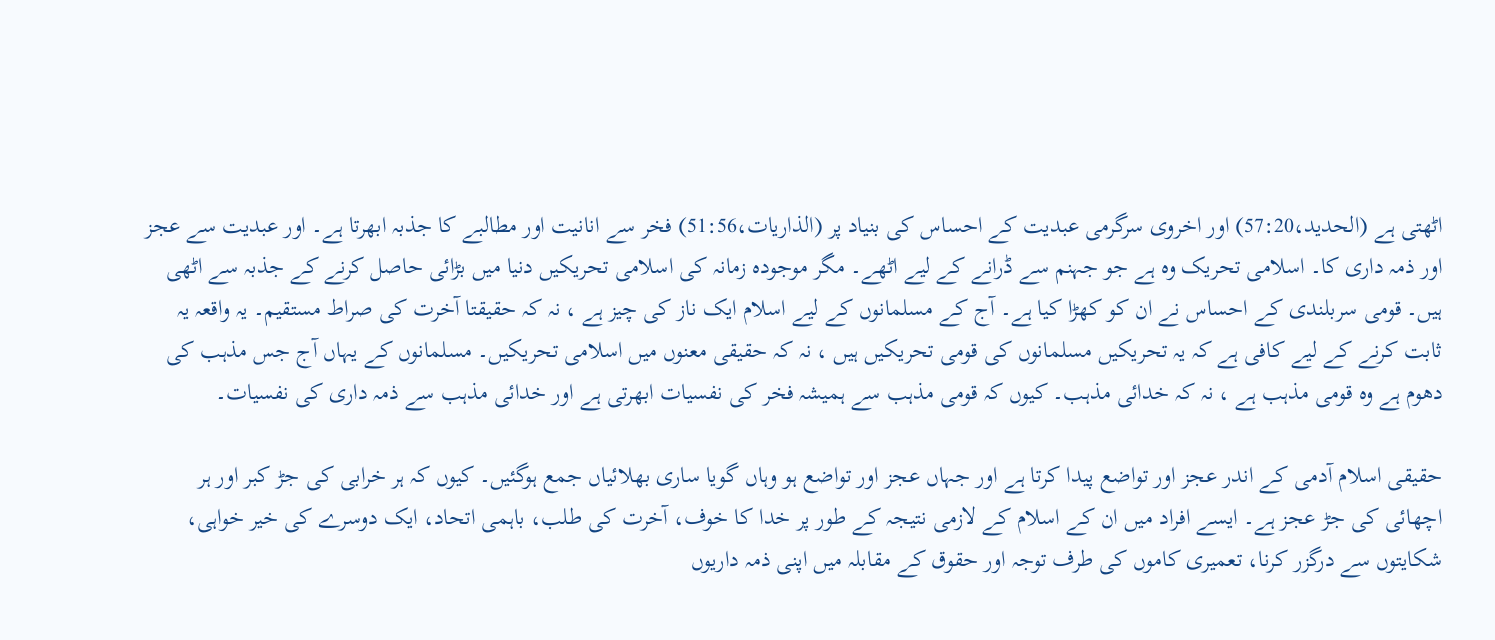اٹھتی ہے (الحدید،57:20) اور اخروی سرگرمی عبدیت کے احساس کی بنیاد پر (الذاریات،51:56) فخر سے انانیت اور مطالبے کا جذبہ ابھرتا ہے۔ اور عبدیت سے عجز اور ذمہ داری کا۔ اسلامی تحریک وہ ہے جو جہنم سے ڈرانے کے لیے اٹھے۔ مگر موجودہ زمانہ کی اسلامی تحریکیں دنیا میں بڑائی حاصل کرنے کے جذبہ سے اٹھی ہیں۔ قومی سربلندی کے احساس نے ان کو کھڑا کیا ہے۔ آج کے مسلمانوں کے لیے اسلام ایک ناز کی چیز ہے ، نہ کہ حقیقتا آخرت کی صراط مستقیم۔ یہ واقعہ یہ ثابت کرنے کے لیے کافی ہے کہ یہ تحریکیں مسلمانوں کی قومی تحریکیں ہیں ، نہ کہ حقیقی معنوں میں اسلامی تحریکیں۔ مسلمانوں کے یہاں آج جس مذہب کی دھوم ہے وہ قومی مذہب ہے ، نہ کہ خدائی مذہب۔ کیوں کہ قومی مذہب سے ہمیشہ فخر کی نفسیات ابھرتی ہے اور خدائی مذہب سے ذمہ داری کی نفسیات۔

حقیقی اسلام آدمی کے اندر عجز اور تواضع پیدا کرتا ہے اور جہاں عجز اور تواضع ہو وہاں گویا ساری بھلائیاں جمع ہوگئیں۔ کیوں کہ ہر خرابی کی جڑ کبر اور ہر اچھائی کی جڑ عجز ہے۔ ایسے افراد میں ان کے اسلام کے لازمی نتیجہ کے طور پر خدا کا خوف، آخرت کی طلب، باہمی اتحاد، ایک دوسرے کی خیر خواہی، شکایتوں سے درگزر کرنا، تعمیری کاموں کی طرف توجہ اور حقوق کے مقابلہ میں اپنی ذمہ داریوں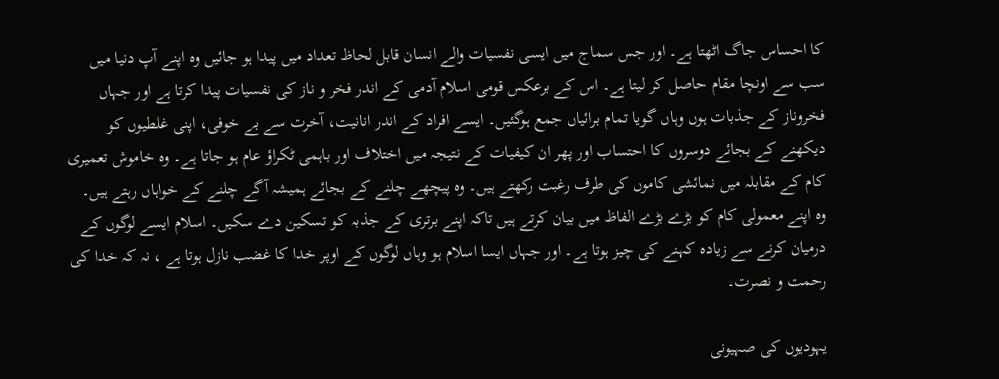کا احساس جاگ اٹھتا ہے۔ اور جس سماج میں ایسی نفسیات والے انسان قابل لحاظ تعداد میں پیدا ہو جائیں وہ اپنے آپ دنیا میں سب سے اونچا مقام حاصل کر لیتا ہے۔ اس کے برعکس قومی اسلام آدمی کے اندر فخر و ناز کی نفسیات پیدا کرتا ہے اور جہاں فخروناز کے جذبات ہوں وہاں گویا تمام برائیاں جمع ہوگئیں۔ ایسے افراد کے اندر انانیت، آخرت سے بے خوفی، اپنی غلطیوں کو دیکھنے کے بجائے دوسروں کا احتساب اور پھر ان کیفیات کے نتیجہ میں اختلاف اور باہمی ٹکراؤ عام ہو جاتا ہے۔ وہ خاموش تعمیری کام کے مقابلہ میں نمائشی کاموں کی طرف رغبت رکھتے ہیں۔ وہ پیچھے چلنے کے بجائے ہمیشہ آگے چلنے کے خواہاں رہتے ہیں۔ وہ اپنے معمولی کام کو بڑے بڑے الفاظ میں بیان کرتے ہیں تاکہ اپنے برتری کے جذبہ کو تسکین دے سکیں۔ اسلام ایسے لوگوں کے درمیان کرنے سے زیادہ کہنے کی چیز ہوتا ہے۔ اور جہاں ایسا اسلام ہو وہاں لوگوں کے اوپر خدا کا غضب نازل ہوتا ہے ، نہ کہ خدا کی رحمت و نصرت۔

یہودیوں کی صہیونی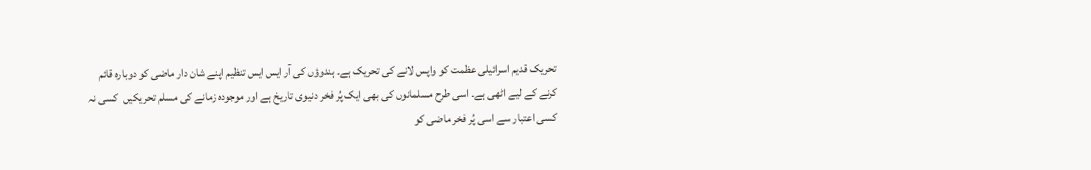تحریک قدیم اسرائیلی عظمت کو واپس لانے کی تحریک ہے۔ ہندوؤں کی آر ایس ایس تنظیم اپنے شان دار ماضی کو دوبارہ قائم کرنے کے لیے اٹھی ہے۔ اسی طرح مسلمانوں کی بھی ایک پُر فخر دنیوی تاریخ ہے اور موجودہ زمانے کی مسلم تحریکیں  کسی نہ کسی اعتبار سے اسی پُر فخر ماضی کو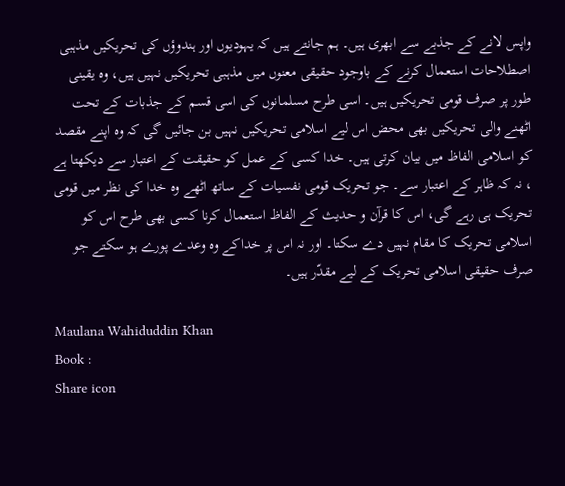واپس لانے کے جذبے سے ابھری ہیں۔ ہم جانتے ہیں کہ یہودیوں اور ہندوؤں کی تحریکیں مذہبی اصطلاحات استعمال کرنے کے باوجود حقیقی معنوں میں مذہبی تحریکیں نہیں ہیں، وہ یقینی طور پر صرف قومی تحریکیں ہیں۔ اسی طرح مسلمانوں کی اسی قسم کے جذبات کے تحت اٹھنے والی تحریکیں بھی محض اس لیے اسلامی تحریکیں نہیں بن جائیں گی کہ وہ اپنے مقصد کو اسلامی الفاظ میں بیان کرتی ہیں۔ خدا کسی کے عمل کو حقیقت کے اعتبار سے دیکھتا ہے ، نہ کہ ظاہر کے اعتبار سے۔ جو تحریک قومی نفسیات کے ساتھ اٹھے وہ خدا کی نظر میں قومی تحریک ہی رہے گی، اس کا قرآن و حدیث کے الفاظ استعمال کرنا کسی بھی طرح اس کو اسلامی تحریک کا مقام نہیں دے سکتا۔ اور نہ اس پر خداکے وہ وعدے پورے ہو سکتے جو صرف حقیقی اسلامی تحریک کے لیے مقدّر ہیں۔

Maulana Wahiduddin Khan
Book :
Share icon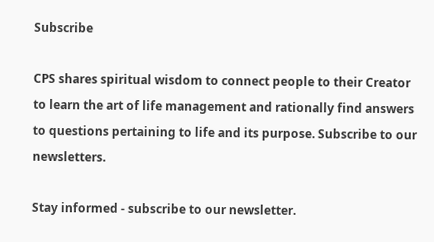Subscribe

CPS shares spiritual wisdom to connect people to their Creator to learn the art of life management and rationally find answers to questions pertaining to life and its purpose. Subscribe to our newsletters.

Stay informed - subscribe to our newsletter.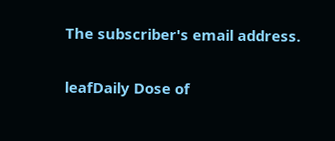The subscriber's email address.

leafDaily Dose of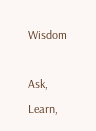Wisdom

Ask, Learn,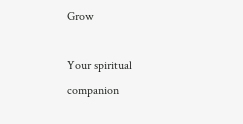Grow

Your spiritual companion